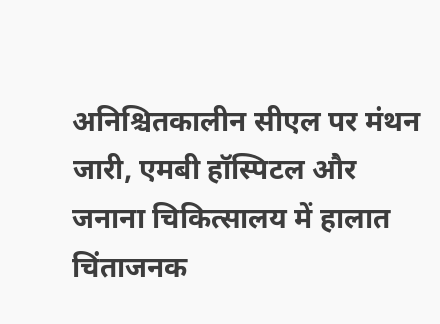अनिश्चितकालीन सीएल पर मंथन जारी, एमबी हॉस्पिटल और जनाना चिकित्सालय में हालात चिंताजनक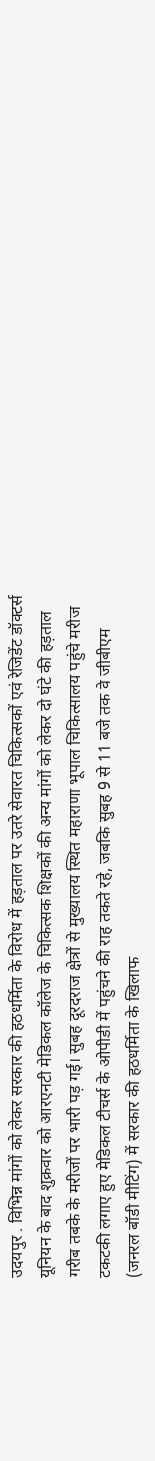उदयपुर . विभिन्न मांगों को लेकर सरकार की हठधर्मिता के विरोध में हड़ताल पर उतरे सेवारत चिकित्सकों एवं रेजिडेंट डॉक्टर्स यूनियन के बाद शुक्रवार को आरएनटी मेडिकल कॉलेज के चिकित्सक शिक्षकों की अन्य मांगों को लेकर दो घंटे की हड़ताल गरीब तबके के मरीजों पर भारी पड़ गई। सुबह दूरदराज क्षेत्रों से मुख्यालय स्थित महाराणा भूपाल चिकित्सालय पहुंचे मरीज टकटकी लगाए हुए मेडिकल टीचर्स के ओपीडी में पहुंचने की राह तकते रहे, जबकि सुबह 9 से 11 बजे तक वे जीबीएम (जनरल बॉडी मीटिंग) में सरकार की हठधर्मिता के खिलाफ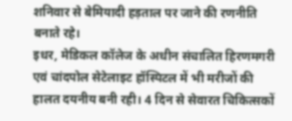शनिवार से बेमियादी हड़ताल पर जाने की रणनीति बनाते रहे।
इधर, मेडिकल कॉलेज के अधीन संचालित हिरणमगरी एवं चांदपोल सेटेलाइट हॉस्पिटल में भी मरीजों की हालत दयनीय बनी रही। 4 दिन से सेवारत चिकित्सकों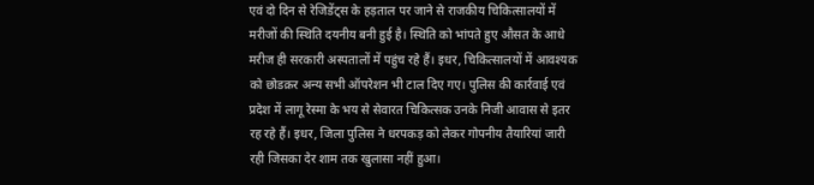एवं दो दिन से रेजिडेंट्स के हड़ताल पर जाने से राजकीय चिकित्सालयों में मरीजों की स्थिति दयनीय बनी हुई है। स्थिति को भांपते हुए औसत के आधे मरीज ही सरकारी अस्पतालों में पहुंच रहे हैं। इधर, चिकित्सालयों में आवश्यक को छोडक़र अन्य सभी ऑपरेशन भी टाल दिए गए। पुलिस की कार्रवाई एवं प्रदेश में लागू रेस्मा के भय से सेवारत चिकित्सक उनके निजी आवास से इतर रह रहे हैं। इधर, जिला पुलिस ने धरपकड़ को लेकर गोपनीय तैयारियां जारी रही जिसका देर शाम तक खुलासा नहीं हुआ।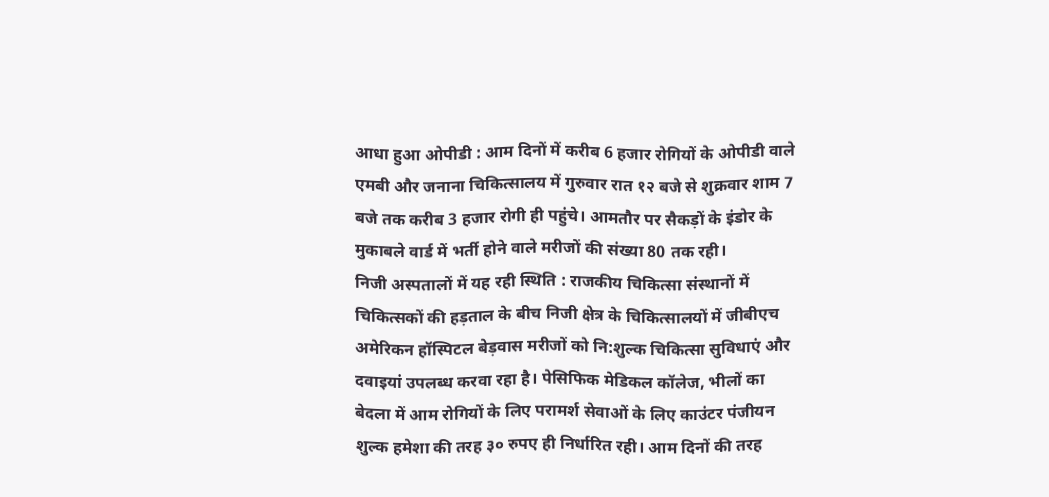आधा हुआ ओपीडी : आम दिनों में करीब 6 हजार रोगियों के ओपीडी वाले एमबी और जनाना चिकित्सालय में गुरुवार रात १२ बजे से शुक्रवार शाम 7 बजे तक करीब 3 हजार रोगी ही पहुंचे। आमतौर पर सैकड़ों के इंडोर के मुकाबले वार्ड में भर्ती होने वाले मरीजों की संख्या 80 तक रही।
निजी अस्पतालों में यह रही स्थिति : राजकीय चिकित्सा संस्थानों में चिकित्सकों की हड़ताल के बीच निजी क्षेत्र के चिकित्सालयों में जीबीएच अमेरिकन हॉस्पिटल बेड़वास मरीजों को नि:शुल्क चिकित्सा सुविधाएं और दवाइयां उपलब्ध करवा रहा है। पेसिफिक मेडिकल कॉलेज, भीलों का बेदला में आम रोगियों के लिए परामर्श सेवाओं के लिए काउंटर पंजीयन शुल्क हमेशा की तरह ३० रुपए ही निर्धारित रही। आम दिनों की तरह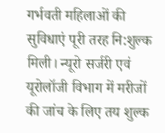गर्भवती महिलाओं की सुविधाएं पूरी तरह नि:शुल्क मिली। न्यूरो सर्जरी एवं यूरोलॉजी विभाग में मरीजों की जांच के लिए तय शुल्क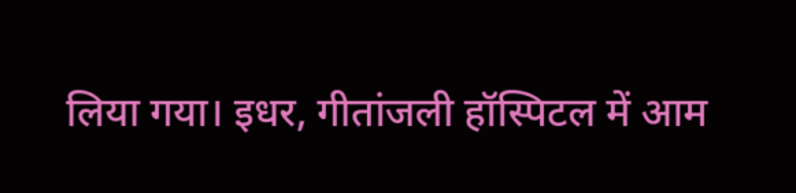लिया गया। इधर, गीतांजली हॉस्पिटल में आम